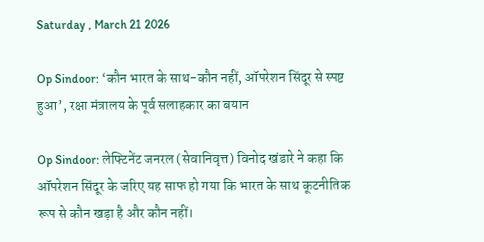Saturday , March 21 2026

Op Sindoor: ‘कौन भारत के साथ-कौन नहीं, ऑपरेशन सिंदूर से स्पष्ट हुआ’, रक्षा मंत्रालय के पूर्व सलाहकार का बयान

Op Sindoor: लेफ्टिनेंट जनरल (सेवानिवृत्त) विनोद खंडारे ने कहा कि ऑपरेशन सिंदूर के जरिए यह साफ हो गया कि भारत के साथ कूटनीतिक रूप से कौन खड़ा है और कौन नहीं।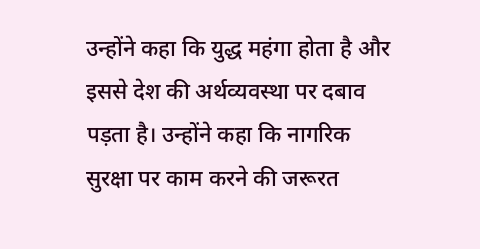उन्होंने कहा कि युद्ध महंगा होता है और इससे देश की अर्थव्यवस्था पर दबाव पड़ता है। उन्होंने कहा कि नागरिक सुरक्षा पर काम करने की जरूरत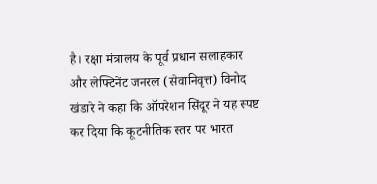है। रक्षा मंत्रालय के पूर्व प्रधान सलाहकार और लेफ्टिनेंट जनरल (सेवानिवृत्त) विनोद खंडारे ने कहा कि ऑपरेशन सिंदूर ने यह स्पष्ट कर दिया कि कूटनीतिक स्तर पर भारत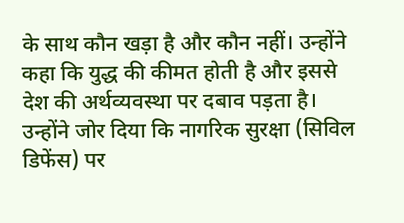के साथ कौन खड़ा है और कौन नहीं। उन्होंने कहा कि युद्ध की कीमत होती है और इससे देश की अर्थव्यवस्था पर दबाव पड़ता है। उन्होंने जोर दिया कि नागरिक सुरक्षा (सिविल डिफेंस) पर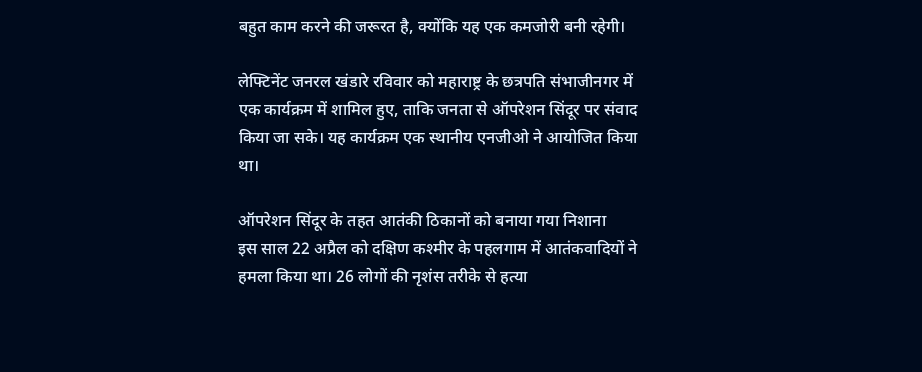बहुत काम करने की जरूरत है, क्योंकि यह एक कमजोरी बनी रहेगी।

लेफ्टिनेंट जनरल खंडारे रविवार को महाराष्ट्र के छत्रपति संभाजीनगर में एक कार्यक्रम में शामिल हुए, ताकि जनता से ऑपरेशन सिंदूर पर संवाद किया जा सके। यह कार्यक्रम एक स्थानीय एनजीओ ने आयोजित किया था।

ऑपरेशन सिंदूर के तहत आतंकी ठिकानों को बनाया गया निशाना
इस साल 22 अप्रैल को दक्षिण कश्मीर के पहलगाम में आतंकवादियों ने हमला किया था। 26 लोगों की नृशंस तरीके से हत्या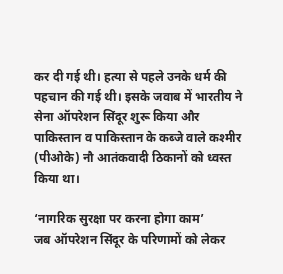कर दी गई थी। हत्या से पहले उनके धर्म की पहचान की गई थी। इसके जवाब में भारतीय ने सेना ऑपरेशन सिंदूर शुरू किया और पाकिस्तान व पाकिस्तान के कब्जे वाले कश्मीर (पीओके) नौ आतंकवादी ठिकानों को ध्वस्त किया था।

‘नागरिक सुरक्षा पर करना होगा काम’
जब ऑपरेशन सिंदूर के परिणामों को लेकर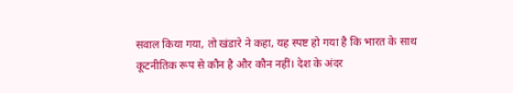सवाल किया गया, तो खंडारे ने कहा, यह स्पष्ट हो गया है कि भारत के साथ कूटनीतिक रूप से कौन है और कौन नहीं। देश के अंदर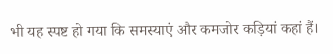भी यह स्पष्ट हो गया कि समस्याएं और कमजोर कड़ियां कहां हैं।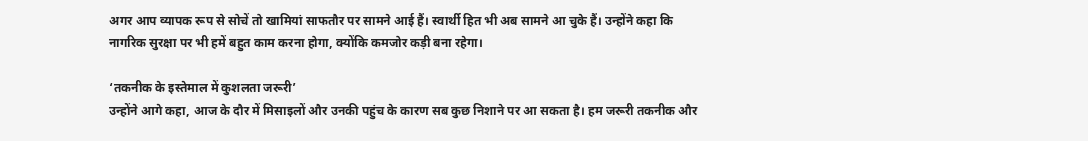अगर आप व्यापक रूप से सोचें तो खामियां साफतौर पर सामने आई हैं। स्वार्थी हित भी अब सामने आ चुके हैं। उन्होंने कहा कि नागरिक सुरक्षा पर भी हमें बहुत काम करना होगा, क्योंकि कमजोर कड़ी बना रहेगा।

‘तकनीक के इस्तेमाल में कुशलता जरूरी’
उन्होंने आगे कहा, आज के दौर में मिसाइलों और उनकी पहुंच के कारण सब कुछ निशाने पर आ सकता है। हम जरूरी तकनीक और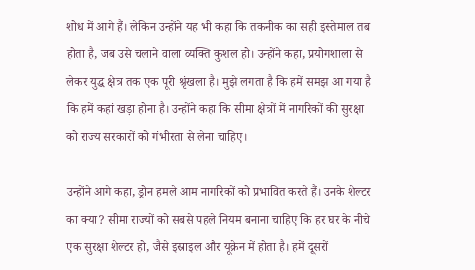शोध में आगे हैं। लेकिन उन्होंने यह भी कहा कि तकनीक का सही इस्तेमाल तब होता है, जब उसे चलाने वाला व्यक्ति कुशल हो। उन्होंने कहा, प्रयोगशाला से लेकर युद्ध क्षेत्र तक एक पूरी श्रृंखला है। मुझे लगता है कि हमें समझ आ गया है कि हमें कहां खड़ा होना है। उन्होंने कहा कि सीमा क्षेत्रों में नागरिकों की सुरक्षा को राज्य सरकारों को गंभीरता से लेना चाहिए।

उन्होंने आगे कहा, ड्रोन हमले आम नागरिकों को प्रभावित करते हैं। उनके शेल्टर का क्या? सीमा राज्यों को सबसे पहले नियम बनाना चाहिए कि हर घर के नीचे एक सुरक्षा शेल्टर हो, जैसे इस्राइल और यूक्रेन में होता है। हमें दूसरों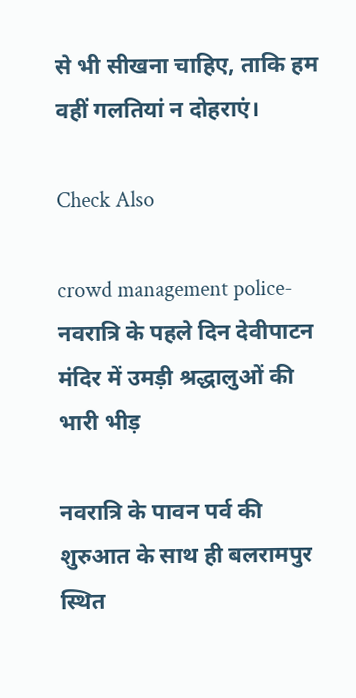से भी सीखना चाहिए, ताकि हम वहीं गलतियां न दोहराएं।

Check Also

crowd management police-नवरात्रि के पहले दिन देवीपाटन मंदिर में उमड़ी श्रद्धालुओं की भारी भीड़

नवरात्रि के पावन पर्व की शुरुआत के साथ ही बलरामपुर स्थित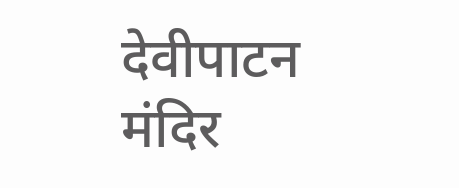देवीपाटन मंदिर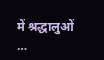में श्रद्धालुओं …